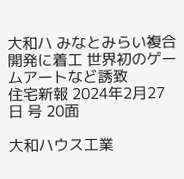大和ハ みなとみらい複合開発に着工 世界初のゲームアートなど誘致
住宅新報 2024年2月27日 号 20面

大和ハウス工業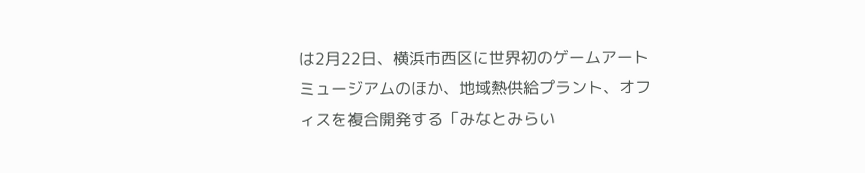は2月22日、横浜市西区に世界初のゲームアートミュージアムのほか、地域熱供給プラント、オフィスを複合開発する「みなとみらい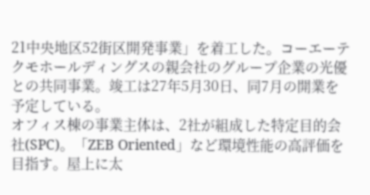21中央地区52街区開発事業」を着工した。コーエーテクモホールディングスの親会社のグループ企業の光優との共同事業。竣工は27年5月30日、同7月の開業を予定している。
オフィス棟の事業主体は、2社が組成した特定目的会社(SPC)。「ZEB Oriented」など環境性能の高評価を目指す。屋上に太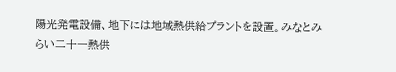陽光発電設備、地下には地域熱供給プラントを設置。みなとみらい二十一熱供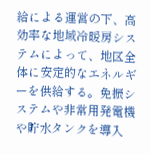給による運営の下、高効率な地域冷暖房システムによって、地区全体に安定的なエネルギーを供給する。免振システムや非常用発電機や貯水タンクを導入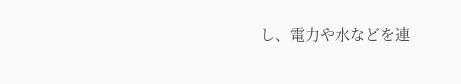し、電力や水などを連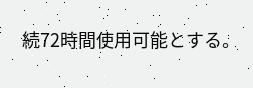続72時間使用可能とする。